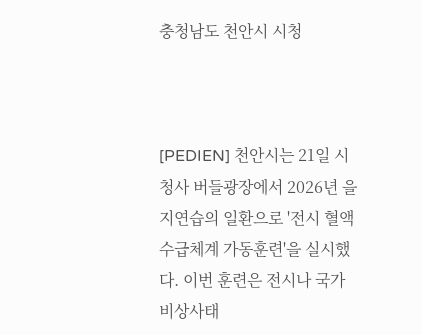충청남도 천안시 시청



[PEDIEN] 천안시는 21일 시청사 버들광장에서 2026년 을지연습의 일환으로 '전시 혈액 수급체계 가동훈련'을 실시했다. 이번 훈련은 전시나 국가 비상사태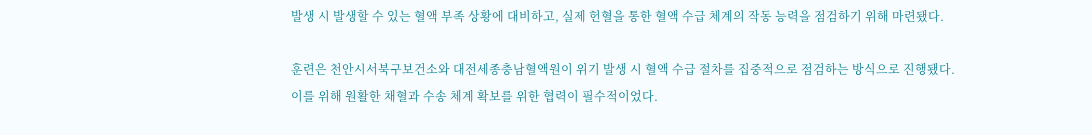발생 시 발생할 수 있는 혈액 부족 상황에 대비하고, 실제 헌혈을 통한 혈액 수급 체계의 작동 능력을 점검하기 위해 마련됐다.

훈련은 천안시서북구보건소와 대전세종충남혈액원이 위기 발생 시 혈액 수급 절차를 집중적으로 점검하는 방식으로 진행됐다. 이를 위해 원활한 채혈과 수송 체계 확보를 위한 협력이 필수적이었다.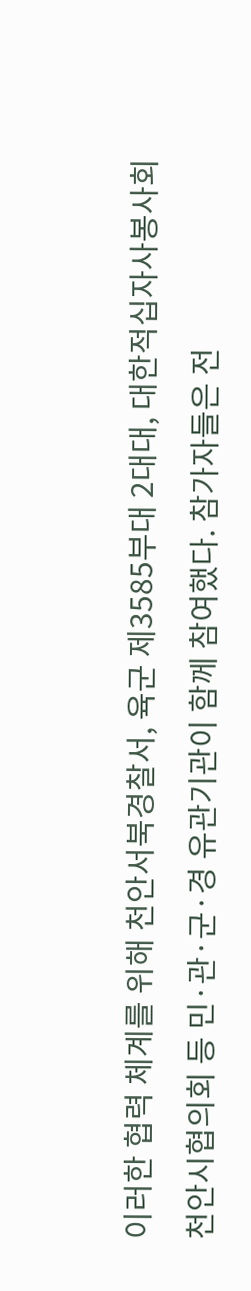이러한 협력 체계를 위해 천안서북경찰서, 육군 제3585부대 2대대, 대한적십자사봉사회 천안시협의회 등 민·관·군·경 유관기관이 함께 참여했다. 참가자들은 전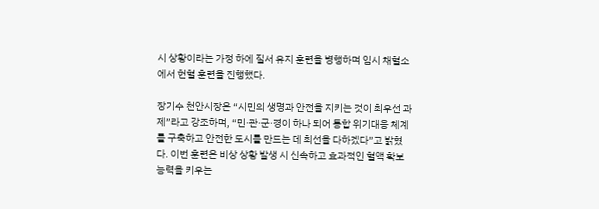시 상황이라는 가정 하에 질서 유지 훈련을 병행하며 임시 채혈소에서 헌혈 훈련을 진행했다.

장기수 천안시장은 “시민의 생명과 안전을 지키는 것이 최우선 과제”라고 강조하며, “민·관·군·경이 하나 되어 통합 위기대응 체계를 구축하고 안전한 도시를 만드는 데 최선을 다하겠다”고 밝혔다. 이번 훈련은 비상 상황 발생 시 신속하고 효과적인 혈액 확보 능력을 키우는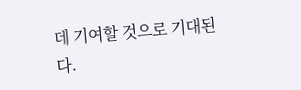데 기여할 것으로 기대된다.